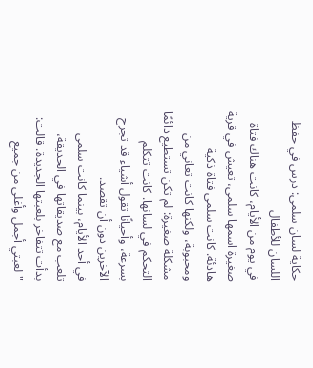حكاية لسان سلمى: درس في حفظ اللسان للأطفال
في يوم من الأيام، كانت هناك فتاة صغيرة اسمها سلمى، تعيش في قرية هادئة. كانت سلمى فتاة ذكية ومحبوبة، ولكنها كانت تعاني من مشكلة صغيرة: لم تكن تستطيع دائمًا التحكم في لسانها. كانت تتكلم بسرعة، وأحيانًا تقول أشياء قد تجرح الآخرين دون أن تقصد.
في أحد الأيام، بينما كانت سلمى تلعب مع صديقاتها في الحديقة، بدأت تتفاخر بلعبتها الجديدة. قالت: "لعبتي أجمل وأغلى من جميع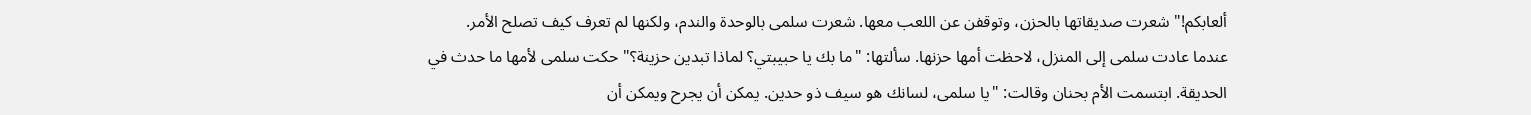ألعابكم!" شعرت صديقاتها بالحزن، وتوقفن عن اللعب معها. شعرت سلمى بالوحدة والندم، ولكنها لم تعرف كيف تصلح الأمر.
عندما عادت سلمى إلى المنزل، لاحظت أمها حزنها. سألتها: "ما بك يا حبيبتي؟ لماذا تبدين حزينة؟" حكت سلمى لأمها ما حدث في الحديقة. ابتسمت الأم بحنان وقالت: "يا سلمى، لسانك هو سيف ذو حدين. يمكن أن يجرح ويمكن أن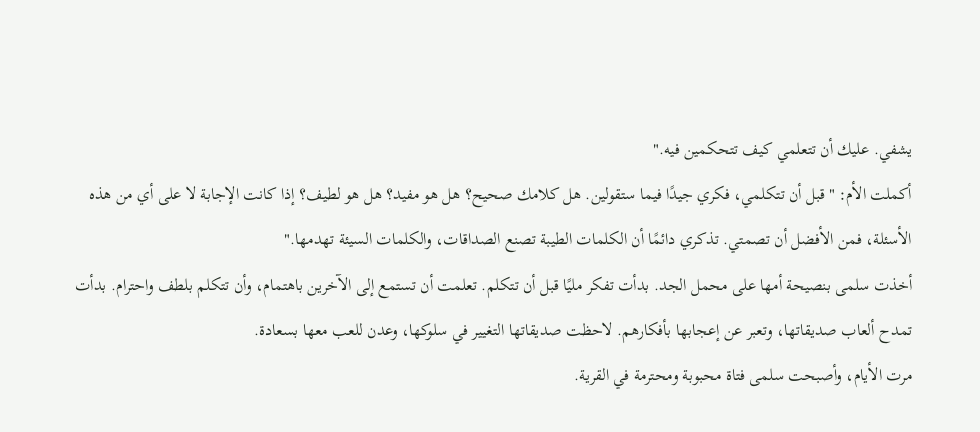يشفي. عليك أن تتعلمي كيف تتحكمين فيه."
أكملت الأم: "قبل أن تتكلمي، فكري جيدًا فيما ستقولين. هل كلامك صحيح؟ هل هو مفيد؟ هل هو لطيف؟ إذا كانت الإجابة لا على أي من هذه الأسئلة، فمن الأفضل أن تصمتي. تذكري دائمًا أن الكلمات الطيبة تصنع الصداقات، والكلمات السيئة تهدمها."
أخذت سلمى بنصيحة أمها على محمل الجد. بدأت تفكر مليًا قبل أن تتكلم. تعلمت أن تستمع إلى الآخرين باهتمام، وأن تتكلم بلطف واحترام. بدأت تمدح ألعاب صديقاتها، وتعبر عن إعجابها بأفكارهم. لاحظت صديقاتها التغيير في سلوكها، وعدن للعب معها بسعادة.
مرت الأيام، وأصبحت سلمى فتاة محبوبة ومحترمة في القرية.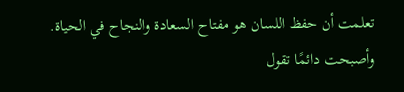تعلمت أن حفظ اللسان هو مفتاح السعادة والنجاح في الحياة. وأصبحت دائمًا تقول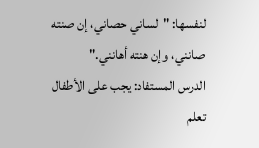لنفسها: "لساني حصاني، إن صنته صانني، وإن هنته أهانني."
الدرس المستفاد: يجب على الأطفال تعلم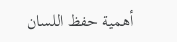أهمية حفظ اللسان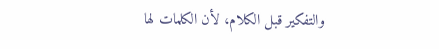والتفكير قبل الكلام، لأن الكلمات لها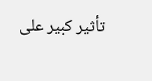تأثير كبير على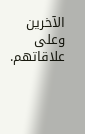الآخرين وعلى علاقاتهم.